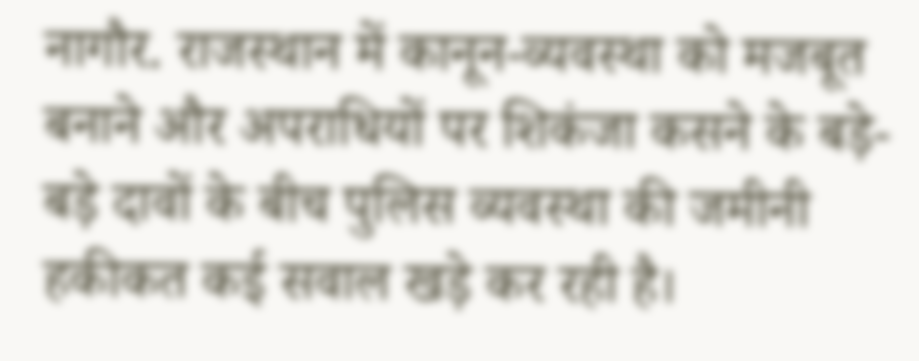नागौर. राजस्थान में कानून-व्यवस्था को मजबूत बनाने और अपराधियों पर शिकंजा कसने के बड़े-बड़े दावों के बीच पुलिस व्यवस्था की जमीनी हकीकत कई सवाल खड़े कर रही है।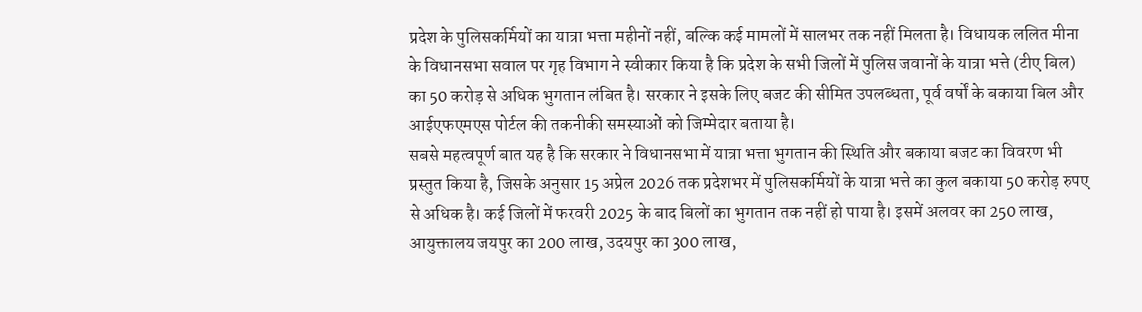प्रदेश के पुलिसकर्मियों का यात्रा भत्ता महीनों नहीं, बल्कि कई मामलों में सालभर तक नहीं मिलता है। विधायक ललित मीना के विधानसभा सवाल पर गृह विभाग ने स्वीकार किया है कि प्रदेश के सभी जिलों में पुलिस जवानों के यात्रा भत्ते (टीए बिल) का 50 करोड़ से अधिक भुगतान लंबित है। सरकार ने इसके लिए बजट की सीमित उपलब्धता, पूर्व वर्षों के बकाया बिल और आईएफएमएस पोर्टल की तकनीकी समस्याओं को जिम्मेदार बताया है।
सबसे महत्वपूर्ण बात यह है कि सरकार ने विधानसभा में यात्रा भत्ता भुगतान की स्थिति और बकाया बजट का विवरण भी प्रस्तुत किया है, जिसके अनुसार 15 अप्रेल 2026 तक प्रदेशभर में पुलिसकर्मियों के यात्रा भत्ते का कुल बकाया 50 करोड़ रुपए से अधिक है। कई जिलों में फरवरी 2025 के बाद बिलों का भुगतान तक नहीं हो पाया है। इसमें अलवर का 250 लाख, आयुक्तालय जयपुर का 200 लाख, उदयपुर का 300 लाख,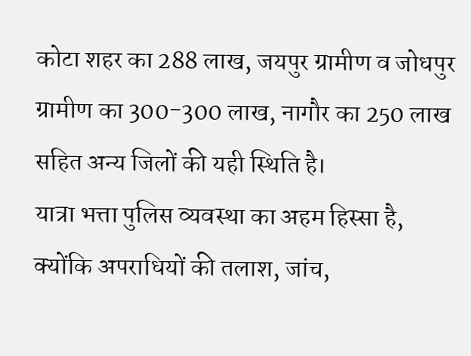कोटा शहर का 288 लाख, जयपुर ग्रामीण व जोधपुर ग्रामीण का 300-300 लाख, नागौर का 250 लाख सहित अन्य जिलों की यही स्थिति है।
यात्रा भत्ता पुलिस व्यवस्था का अहम हिस्सा है, क्योंकि अपराधियों की तलाश, जांच,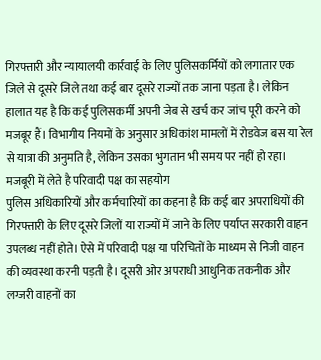गिरफ्तारी और न्यायालयी कार्रवाई के लिए पुलिसकर्मियों को लगातार एक जिले से दूसरे जिले तथा कई बार दूसरे राज्यों तक जाना पड़ता है। लेकिन हालात यह है कि कई पुलिसकर्मी अपनी जेब से खर्च कर जांच पूरी करने को मजबूर हैं। विभागीय नियमों के अनुसार अधिकांश मामलों में रोडवेज बस या रेल से यात्रा की अनुमति है, लेकिन उसका भुगतान भी समय पर नहीं हो रहा।
मजबूरी में लेते है परिवादी पक्ष का सहयोग
पुलिस अधिकारियों और कर्मचारियों का कहना है कि कई बार अपराधियों की गिरफ्तारी के लिए दूसरे जिलों या राज्यों में जाने के लिए पर्याप्त सरकारी वाहन उपलब्ध नहीं होते। ऐसे में परिवादी पक्ष या परिचितों के माध्यम से निजी वाहन की व्यवस्था करनी पड़ती है। दूसरी ओर अपराधी आधुनिक तकनीक और लग्जरी वाहनों का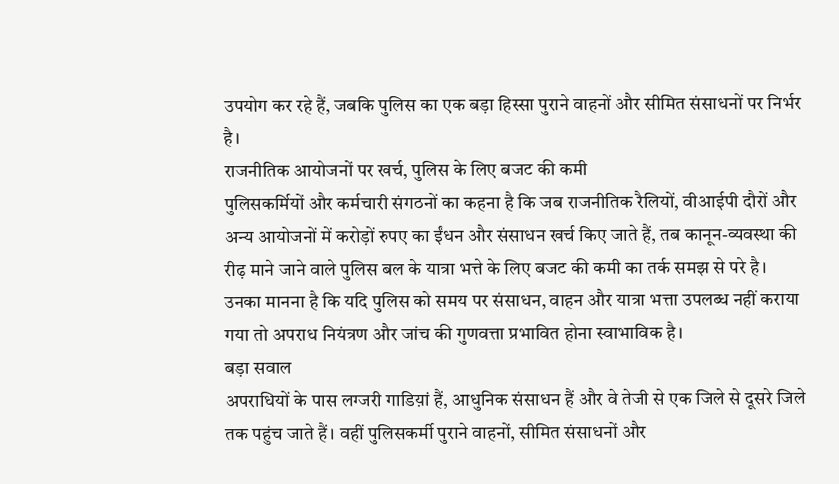उपयोग कर रहे हैं, जबकि पुलिस का एक बड़ा हिस्सा पुराने वाहनों और सीमित संसाधनों पर निर्भर है।
राजनीतिक आयोजनों पर खर्च, पुलिस के लिए बजट की कमी
पुलिसकर्मियों और कर्मचारी संगठनों का कहना है कि जब राजनीतिक रैलियों, वीआईपी दौरों और अन्य आयोजनों में करोड़ों रुपए का ईंधन और संसाधन खर्च किए जाते हैं, तब कानून-व्यवस्था की रीढ़ माने जाने वाले पुलिस बल के यात्रा भत्ते के लिए बजट की कमी का तर्क समझ से परे है। उनका मानना है कि यदि पुलिस को समय पर संसाधन, वाहन और यात्रा भत्ता उपलब्ध नहीं कराया गया तो अपराध नियंत्रण और जांच की गुणवत्ता प्रभावित होना स्वाभाविक है।
बड़ा सवाल
अपराधियों के पास लग्जरी गाडिय़ां हैं, आधुनिक संसाधन हैं और वे तेजी से एक जिले से दूसरे जिले तक पहुंच जाते हैं। वहीं पुलिसकर्मी पुराने वाहनों, सीमित संसाधनों और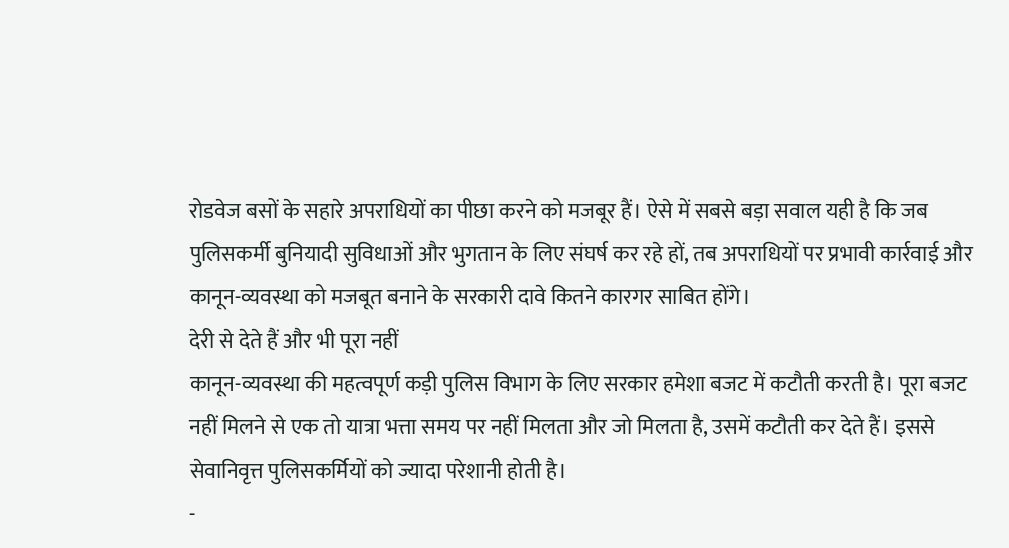रोडवेज बसों के सहारे अपराधियों का पीछा करने को मजबूर हैं। ऐसे में सबसे बड़ा सवाल यही है कि जब पुलिसकर्मी बुनियादी सुविधाओं और भुगतान के लिए संघर्ष कर रहे हों, तब अपराधियों पर प्रभावी कार्रवाई और कानून-व्यवस्था को मजबूत बनाने के सरकारी दावे कितने कारगर साबित होंगे।
देरी से देते हैं और भी पूरा नहीं
कानून-व्यवस्था की महत्वपूर्ण कड़ी पुलिस विभाग के लिए सरकार हमेशा बजट में कटौती करती है। पूरा बजट नहीं मिलने से एक तो यात्रा भत्ता समय पर नहीं मिलता और जो मिलता है, उसमें कटौती कर देते हैं। इससे सेवानिवृत्त पुलिसकर्मियों को ज्यादा परेशानी होती है।
-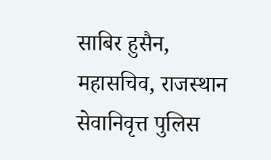साबिर हुसैन, महासचिव, राजस्थान सेवानिवृत्त पुलिस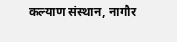कल्याण संस्थान, नागौर